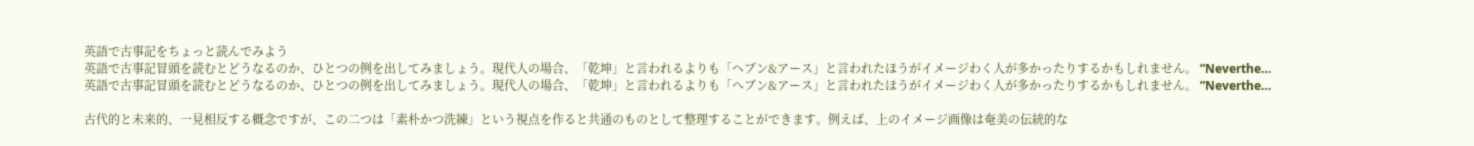英語で古事記をちょっと読んでみよう
英語で古事記冒頭を読むとどうなるのか、ひとつの例を出してみましょう。現代人の場合、「乾坤」と言われるよりも「ヘブン&アース」と言われたほうがイメージわく人が多かったりするかもしれません。 ”Neverthe…
英語で古事記冒頭を読むとどうなるのか、ひとつの例を出してみましょう。現代人の場合、「乾坤」と言われるよりも「ヘブン&アース」と言われたほうがイメージわく人が多かったりするかもしれません。 ”Neverthe…

古代的と未来的、一見相反する概念ですが、この二つは「素朴かつ洗練」という視点を作ると共通のものとして整理することができます。例えば、上のイメージ画像は奄美の伝統的な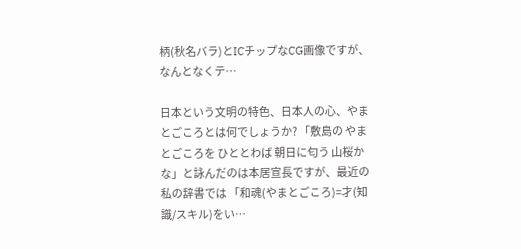柄(秋名バラ)とICチップなCG画像ですが、なんとなくテ…

日本という文明の特色、日本人の心、やまとごころとは何でしょうか? 「敷島の やまとごころを ひととわば 朝日に匂う 山桜かな」と詠んだのは本居宣長ですが、最近の私の辞書では 「和魂(やまとごころ)=才(知識/スキル)をい…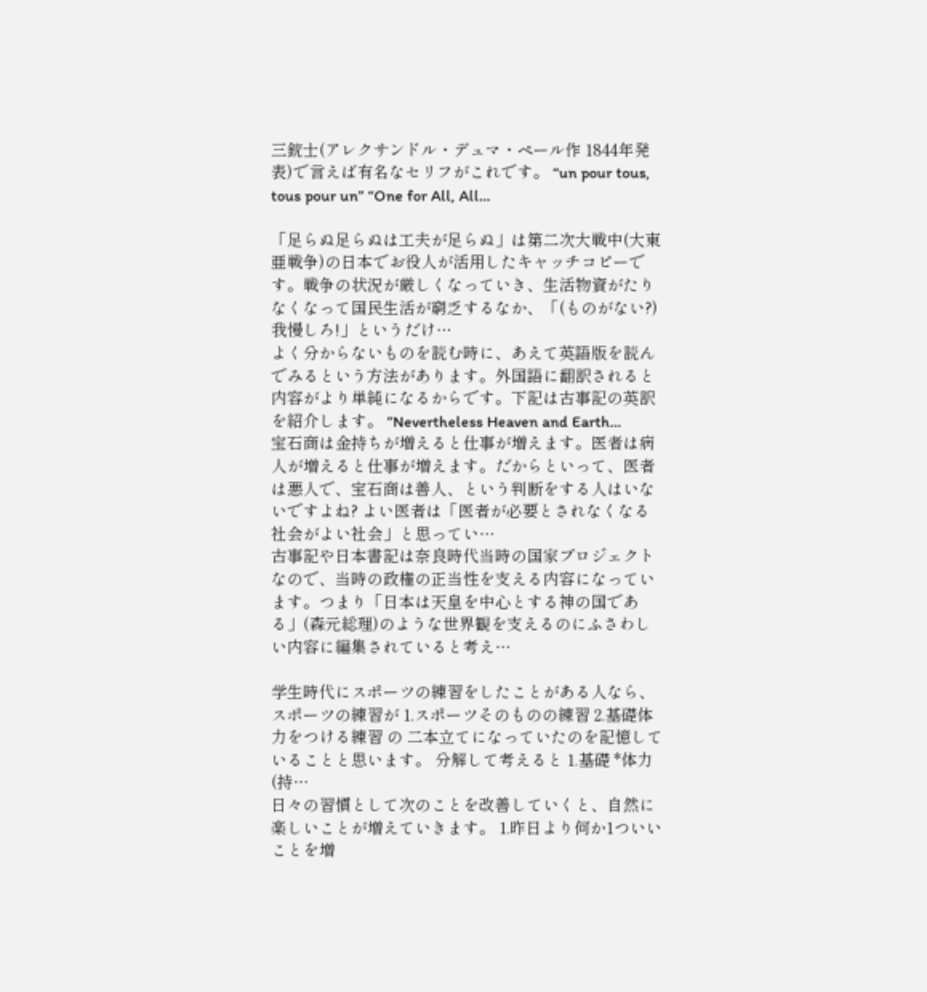三銃士(アレクサンドル・デュマ・ペール作 1844年発表)で言えば有名なセリフがこれです。 “un pour tous, tous pour un” “One for All, All…

「足らぬ足らぬは工夫が足らぬ」は第二次大戦中(大東亜戦争)の日本でお役人が活用したキャッチコピーです。戦争の状況が厳しくなっていき、生活物資がたりなくなって国民生活が窮乏するなか、「(ものがない?)我慢しろ!」というだけ…
よく分からないものを読む時に、あえて英語版を読んでみるという方法があります。外国語に翻訳されると内容がより単純になるからです。下記は古事記の英訳を紹介します。 ”Nevertheless Heaven and Earth…
宝石商は金持ちが増えると仕事が増えます。医者は病人が増えると仕事が増えます。だからといって、医者は悪人で、宝石商は善人、という判断をする人はいないですよね? よい医者は「医者が必要とされなくなる社会がよい社会」と思ってい…
古事記や日本書記は奈良時代当時の国家プロジェクトなので、当時の政権の正当性を支える内容になっています。つまり「日本は天皇を中心とする神の国である」(森元総理)のような世界観を支えるのにふさわしい内容に編集されていると考え…

学生時代にスポーツの練習をしたことがある人なら、スポーツの練習が 1.スポーツそのものの練習 2.基礎体力をつける練習 の 二本立てになっていたのを記憶していることと思います。 分解して考えると 1.基礎 *体力(持…
日々の習慣として次のことを改善していくと、自然に楽しいことが増えていきます。 1.昨日より何か1ついいことを増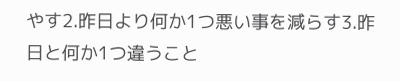やす2.昨日より何か1つ悪い事を減らす3.昨日と何か1つ違うこと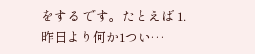をする です。たとえば 1.昨日より何か1つい…